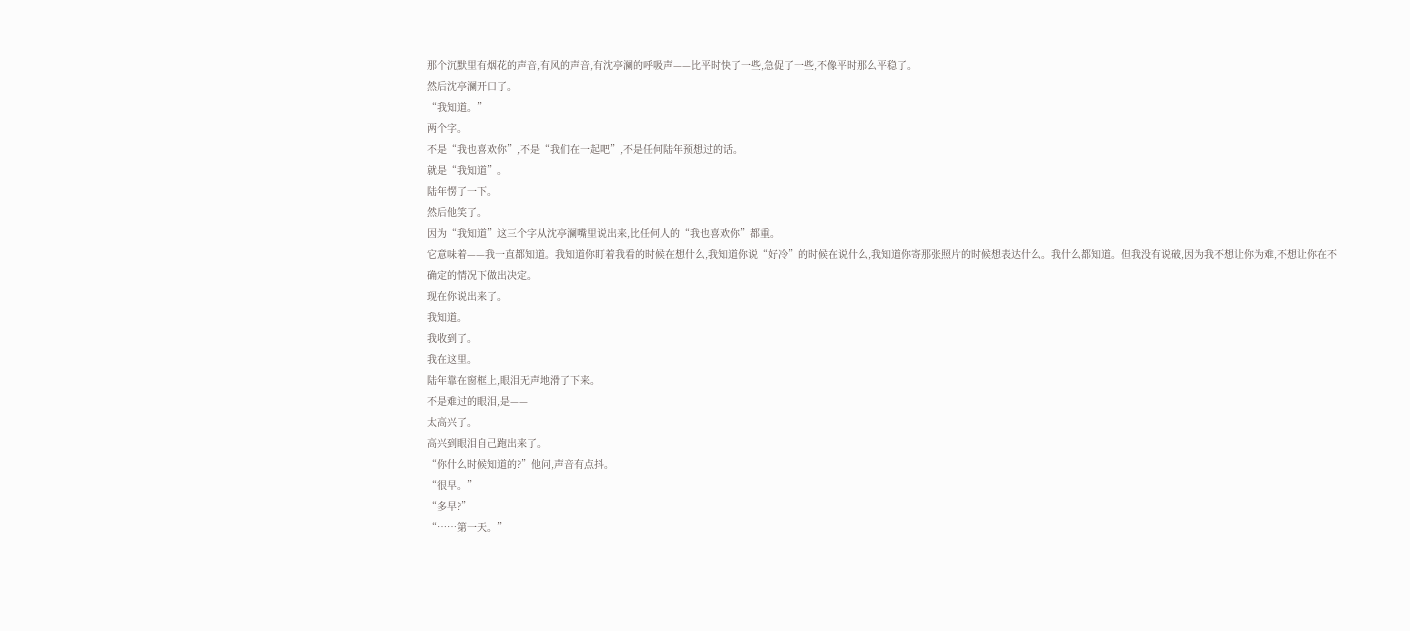那个沉默里有烟花的声音,有风的声音,有沈亭澜的呼吸声——比平时快了一些,急促了一些,不像平时那么平稳了。
然后沈亭澜开口了。
“我知道。”
两个字。
不是“我也喜欢你”,不是“我们在一起吧”,不是任何陆年预想过的话。
就是“我知道”。
陆年愣了一下。
然后他笑了。
因为“我知道”这三个字从沈亭澜嘴里说出来,比任何人的“我也喜欢你”都重。
它意味着——我一直都知道。我知道你盯着我看的时候在想什么,我知道你说“好冷”的时候在说什么,我知道你寄那张照片的时候想表达什么。我什么都知道。但我没有说破,因为我不想让你为难,不想让你在不确定的情况下做出决定。
现在你说出来了。
我知道。
我收到了。
我在这里。
陆年靠在窗框上,眼泪无声地滑了下来。
不是难过的眼泪,是——
太高兴了。
高兴到眼泪自己跑出来了。
“你什么时候知道的?”他问,声音有点抖。
“很早。”
“多早?”
“……第一天。”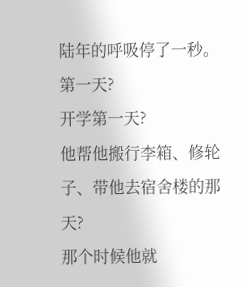陆年的呼吸停了一秒。
第一天?
开学第一天?
他帮他搬行李箱、修轮子、带他去宿舍楼的那天?
那个时候他就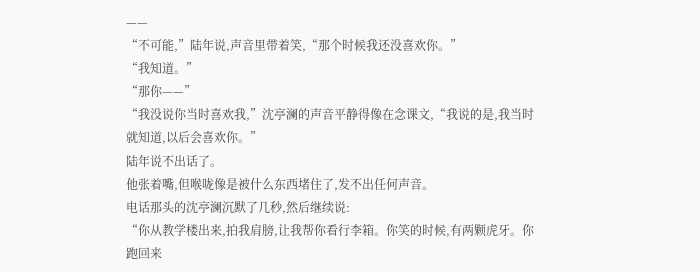——
“不可能,”陆年说,声音里带着笑,“那个时候我还没喜欢你。”
“我知道。”
“那你——”
“我没说你当时喜欢我,”沈亭澜的声音平静得像在念课文,“我说的是,我当时就知道,以后会喜欢你。”
陆年说不出话了。
他张着嘴,但喉咙像是被什么东西堵住了,发不出任何声音。
电话那头的沈亭澜沉默了几秒,然后继续说:
“你从教学楼出来,拍我肩膀,让我帮你看行李箱。你笑的时候,有两颗虎牙。你跑回来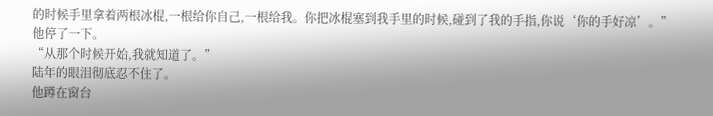的时候手里拿着两根冰棍,一根给你自己,一根给我。你把冰棍塞到我手里的时候,碰到了我的手指,你说‘你的手好凉’。”
他停了一下。
“从那个时候开始,我就知道了。”
陆年的眼泪彻底忍不住了。
他蹲在窗台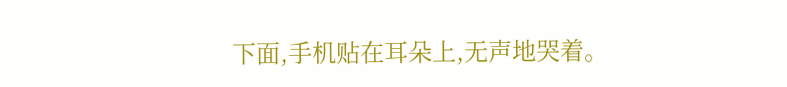下面,手机贴在耳朵上,无声地哭着。